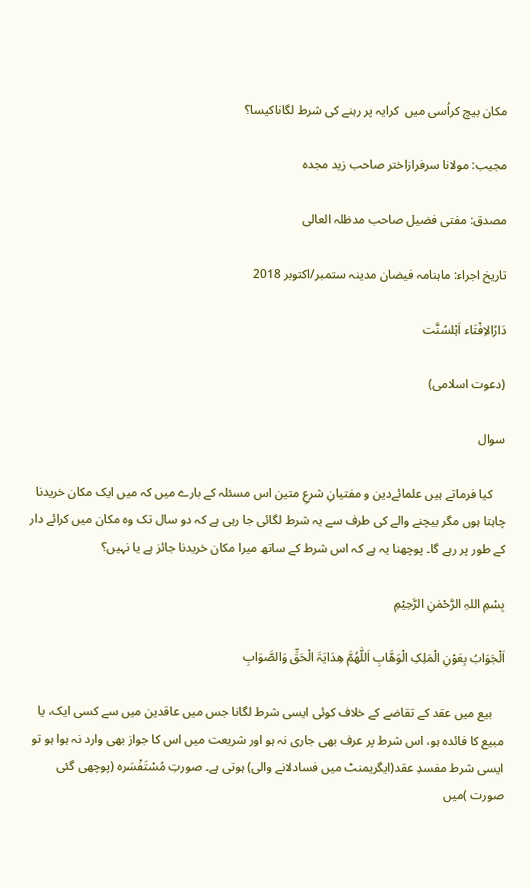مکان بیچ کراُسی میں  کرایہ پر رہنے کی شرط لگاناکیسا؟

مجیب: مولانا سرفرازاختر صاحب زید مجدہ

مصدق: مفتی فضیل صاحب مدظلہ العالی

تاریخ اجراء: ماہنامہ فیضان مدینہ ستمبر/اکتوبر 2018

دَارُالاِفْتَاء اَہْلسُنَّت

(دعوت اسلامی)

سوال

    کیا فرماتے ہیں علمائےدین و مفتیانِ شرعِ متین اس مسئلہ کے بارے میں کہ میں ایک مکان خریدنا چاہتا ہوں مگر بیچنے والے کی طرف سے یہ شرط لگائی جا رہی ہے کہ دو سال تک وہ مکان میں کرائے دار کے طور پر رہے گا۔ پوچھنا یہ ہے کہ اس شرط کے ساتھ میرا مکان خریدنا جائز ہے یا نہیں؟

بِسْمِ اللہِ الرَّحْمٰنِ الرَّحِیْمِ

اَلْجَوَابُ بِعَوْنِ الْمَلِکِ الْوَھَّابِ اَللّٰھُمَّ ھِدَایَۃَ الْحَقِّ وَالصَّوَابِ

    بیع میں عقد کے تقاضے کے خلاف کوئی ایسی شرط لگانا جس میں عاقدین میں سے کسی ایک، یا مبیع کا فائدہ ہو، اس شرط پر عرف بھی جاری نہ ہو اور شریعت میں اس کا جواز بھی وارد نہ ہوا ہو تو ایسی شرط مفسدِ عقد(ایگریمنٹ میں فسادلانے والی) ہوتی ہے۔ صورتِ مُسْتَفْسَرہ (پوچھی گئی صورت )میں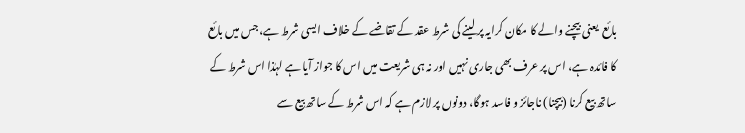بائع  یعنی بیچنے والے کا مکان کرایہ پر لینے کی شرط عقد کے تقاضے کے خلاف ایسی شرط ہے،جس میں بائع کا فائدہ ہے، اس پر عرف بھی جاری نہیں اور نہ ہی شریعت میں اس کا جواز آیا ہے لہٰذا اس شرط کے ساتھ بیع کرنا (بیچنا) ناجائز و فاسد ہوگا، دونوں پر لازم ہے کہ اس شرط کے ساتھ بیع سے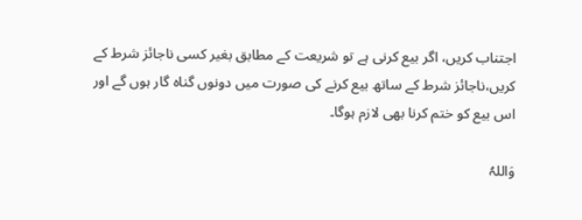اجتناب کریں، اگر بیع کرنی ہے تو شریعت کے مطابق بغیر کسی ناجائز شرط کے کریں،ناجائز شرط کے ساتھ بیع کرنے کی صورت میں دونوں گناہ گار ہوں گے اور اس بیع کو ختم کرنا بھی لازم ہوگا۔

وَاللہُ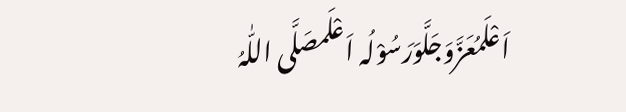اَعْلَمُعَزَّوَجَلَّوَرَسُوْلُہ اَعْلَمصَلَّی اللّٰہُ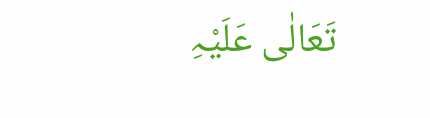تَعَالٰی عَلَیْہِ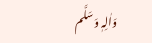وَاٰلِہٖ وَسَلَّم